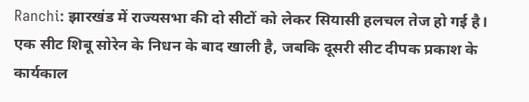Ranchi: झारखंड में राज्यसभा की दो सीटों को लेकर सियासी हलचल तेज हो गई है। एक सीट शिबू सोरेन के निधन के बाद खाली है, जबकि दूसरी सीट दीपक प्रकाश के कार्यकाल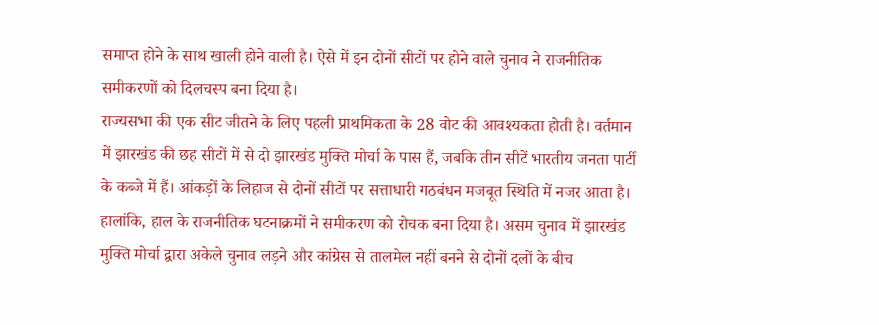समाप्त होने के साथ खाली होने वाली है। ऐसे में इन दोनों सीटों पर होने वाले चुनाव ने राजनीतिक समीकरणों को दिलचस्प बना दिया है।
राज्यसभा की एक सीट जीतने के लिए पहली प्राथमिकता के 28 वोट की आवश्यकता होती है। वर्तमान में झारखंड की छह सीटों में से दो झारखंड मुक्ति मोर्चा के पास हैं, जबकि तीन सीटें भारतीय जनता पार्टी के कब्जे में हैं। आंकड़ों के लिहाज से दोनों सीटों पर सत्ताधारी गठबंधन मजबूत स्थिति में नजर आता है।
हालांकि, हाल के राजनीतिक घटनाक्रमों ने समीकरण को रोचक बना दिया है। असम चुनाव में झारखंड मुक्ति मोर्चा द्वारा अकेले चुनाव लड़ने और कांग्रेस से तालमेल नहीं बनने से दोनों दलों के बीच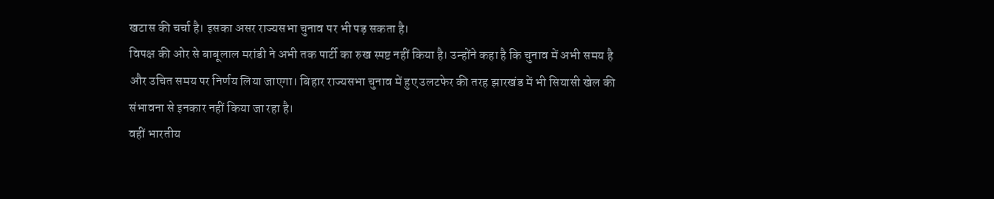खटास की चर्चा है। इसका असर राज्यसभा चुनाव पर भी पड़ सकता है।
विपक्ष की ओर से बाबूलाल मरांडी ने अभी तक पार्टी का रुख स्पष्ट नहीं किया है। उन्होंने कहा है कि चुनाव में अभी समय है और उचित समय पर निर्णय लिया जाएगा। बिहार राज्यसभा चुनाव में हुए उलटफेर की तरह झारखंड में भी सियासी खेल की संभावना से इनकार नहीं किया जा रहा है।
वहीं भारतीय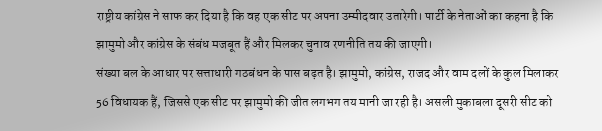राष्ट्रीय कांग्रेस ने साफ कर दिया है कि वह एक सीट पर अपना उम्मीदवार उतारेगी। पार्टी के नेताओं का कहना है कि झामुमो और कांग्रेस के संबंध मजबूत हैं और मिलकर चुनाव रणनीति तय की जाएगी।
संख्या बल के आधार पर सत्ताधारी गठबंधन के पास बढ़त है। झामुमो, कांग्रेस, राजद और वाम दलों के कुल मिलाकर 56 विधायक हैं, जिससे एक सीट पर झामुमो की जीत लगभग तय मानी जा रही है। असली मुकाबला दूसरी सीट को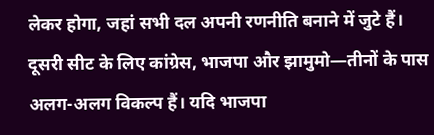लेकर होगा, जहां सभी दल अपनी रणनीति बनाने में जुटे हैं।
दूसरी सीट के लिए कांग्रेस, भाजपा और झामुमो—तीनों के पास अलग-अलग विकल्प हैं। यदि भाजपा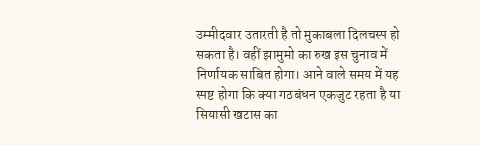उम्मीदवार उतारती है तो मुकाबला दिलचस्प हो सकता है। वहीं झामुमो का रुख इस चुनाव में निर्णायक साबित होगा। आने वाले समय में यह स्पष्ट होगा कि क्या गठबंधन एकजुट रहता है या सियासी खटास का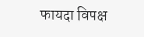फायदा विपक्ष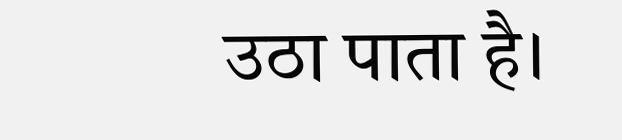उठा पाता है।